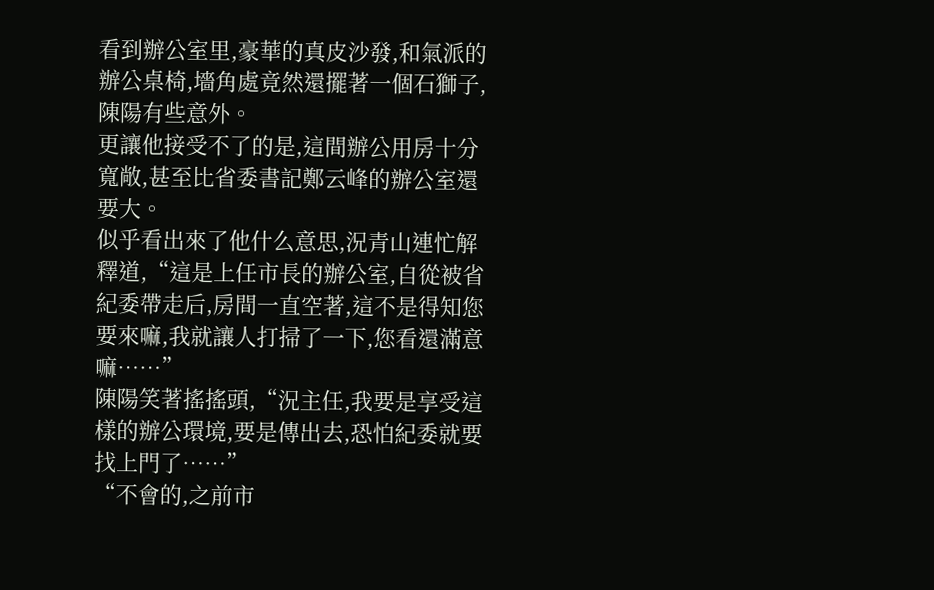看到辦公室里,豪華的真皮沙發,和氣派的辦公桌椅,墻角處竟然還擺著一個石獅子,陳陽有些意外。
更讓他接受不了的是,這間辦公用房十分寬敞,甚至比省委書記鄭云峰的辦公室還要大。
似乎看出來了他什么意思,況青山連忙解釋道,“這是上任市長的辦公室,自從被省紀委帶走后,房間一直空著,這不是得知您要來嘛,我就讓人打掃了一下,您看還滿意嘛……”
陳陽笑著搖搖頭,“況主任,我要是享受這樣的辦公環境,要是傳出去,恐怕紀委就要找上門了……”
“不會的,之前市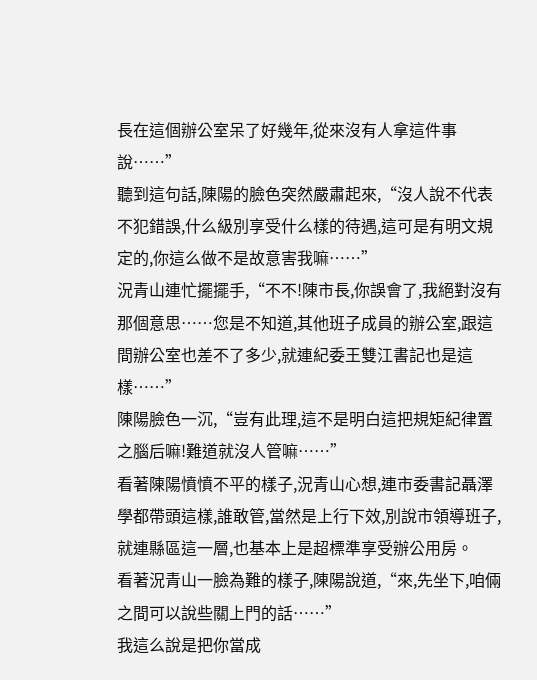長在這個辦公室呆了好幾年,從來沒有人拿這件事說……”
聽到這句話,陳陽的臉色突然嚴肅起來,“沒人說不代表不犯錯誤,什么級別享受什么樣的待遇,這可是有明文規定的,你這么做不是故意害我嘛……”
況青山連忙擺擺手,“不不!陳市長,你誤會了,我絕對沒有那個意思……您是不知道,其他班子成員的辦公室,跟這間辦公室也差不了多少,就連紀委王雙江書記也是這樣……”
陳陽臉色一沉,“豈有此理,這不是明白這把規矩紀律置之腦后嘛!難道就沒人管嘛……”
看著陳陽憤憤不平的樣子,況青山心想,連市委書記聶澤學都帶頭這樣,誰敢管,當然是上行下效,別說市領導班子,就連縣區這一層,也基本上是超標準享受辦公用房。
看著況青山一臉為難的樣子,陳陽說道,“來,先坐下,咱倆之間可以說些關上門的話……”
我這么說是把你當成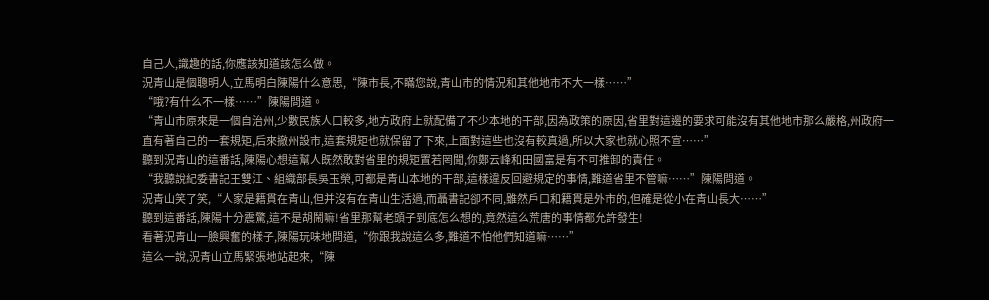自己人,識趣的話,你應該知道該怎么做。
況青山是個聰明人,立馬明白陳陽什么意思,“陳市長,不瞞您說,青山市的情況和其他地市不大一樣……”
“哦?有什么不一樣……”陳陽問道。
“青山市原來是一個自治州,少數民族人口較多,地方政府上就配備了不少本地的干部,因為政策的原因,省里對這邊的要求可能沒有其他地市那么嚴格,州政府一直有著自己的一套規矩,后來撤州設市,這套規矩也就保留了下來,上面對這些也沒有較真過,所以大家也就心照不宣……”
聽到況青山的這番話,陳陽心想這幫人既然敢對省里的規矩置若罔聞,你鄭云峰和田國富是有不可推卸的責任。
“我聽說紀委書記王雙江、組織部長吳玉榮,可都是青山本地的干部,這樣違反回避規定的事情,難道省里不管嘛……”陳陽問道。
況青山笑了笑,“人家是籍貫在青山,但并沒有在青山生活過,而聶書記卻不同,雖然戶口和籍貫是外市的,但確是從小在青山長大……”
聽到這番話,陳陽十分震驚,這不是胡鬧嘛!省里那幫老頭子到底怎么想的,竟然這么荒唐的事情都允許發生!
看著況青山一臉興奮的樣子,陳陽玩味地問道,“你跟我說這么多,難道不怕他們知道嘛……”
這么一說,況青山立馬緊張地站起來,“陳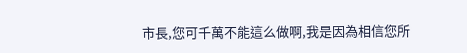市長,您可千萬不能這么做啊,我是因為相信您所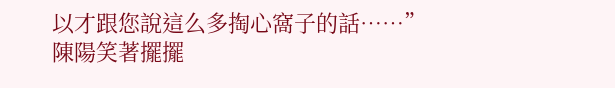以才跟您說這么多掏心窩子的話……”
陳陽笑著擺擺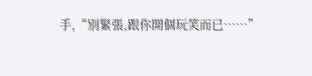手,“別緊張,跟你開個玩笑而已……”